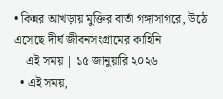• কিন্নর আখড়ায় মুক্তির বার্তা গঙ্গাসাগরে, উঠে এসেছে দীর্ঘ জীবনসংগ্রামের কাহিনি
    এই সময় | ১৫ জানুয়ারি ২০২৬
  • এই সময়,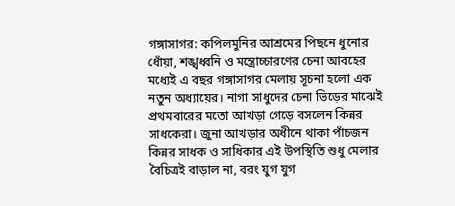গঙ্গাসাগর: কপিলমুনির আশ্রমের পিছনে ধুনোর ধোঁয়া, শঙ্খধ্বনি ও মন্ত্রোচ্চারণের চেনা আবহের মধ্যেই এ বছর গঙ্গাসাগর মেলায় সূচনা হলো এক নতুন অধ্যায়ের। নাগা সাধুদের চেনা ভিড়ের মাঝেই প্রথমবারের মতো আখড়া গেড়ে বসলেন কিন্নর সাধকেরা। জুনা আখড়ার অধীনে থাকা পাঁচজন কিন্নর সাধক ও সাধিকার এই উপস্থিতি শুধু মেলার বৈচিত্রই বাড়াল না, বরং যুগ যুগ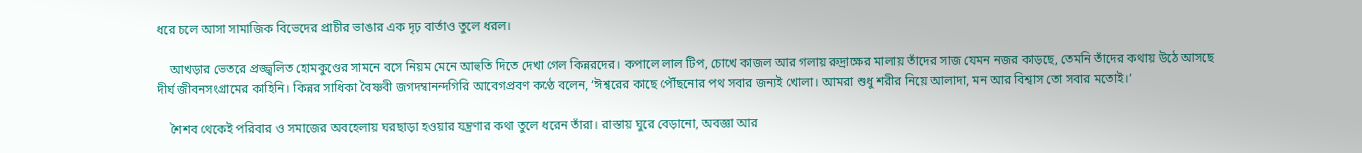ধরে চলে আসা সামাজিক বিভেদের প্রাচীর ভাঙার এক দৃঢ় বার্তাও তুলে ধরল।

    আখড়ার ভেতরে প্রজ্জ্বলিত হোমকুণ্ডের সামনে বসে নিয়ম মেনে আহুতি দিতে দেখা গেল কিন্নরদের। কপালে লাল টিপ, চোখে কাজল আর গলায় রুদ্রাক্ষের মালায় তাঁদের সাজ যেমন নজর কাড়ছে, তেমনি তাঁদের কথায় উঠে আসছে দীর্ঘ জীবনসংগ্রামের কাহিনি। কিন্নর সাধিকা বৈষ্ণবী জগদম্বানন্দগিরি আবেগপ্রবণ কণ্ঠে বলেন, ‘ঈশ্বরের কাছে পৌঁছনোর পথ সবার জন্যই খোলা। আমরা শুধু শরীর নিয়ে আলাদা, মন আর বিশ্বাস তো সবার মতোই।’

    শৈশব থেকেই পরিবার ও সমাজের অবহেলায় ঘরছাড়া হওয়ার যন্ত্রণার কথা তুলে ধরেন তাঁরা। রাস্তায় ঘুরে বেড়ানো, অবজ্ঞা আর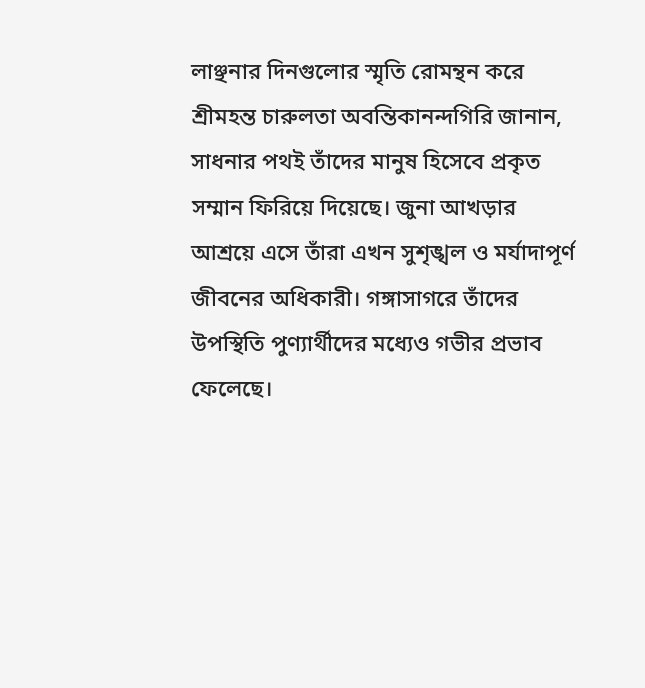লাঞ্ছনার দিনগুলোর স্মৃতি রোমন্থন করে শ্রীমহন্ত চারুলতা অবন্তিকানন্দগিরি জানান, সাধনার পথই তাঁদের মানুষ হিসেবে প্রকৃত সম্মান ফিরিয়ে দিয়েছে। জুনা আখড়ার আশ্রয়ে এসে তাঁরা এখন সুশৃঙ্খল ও মর্যাদাপূর্ণ জীবনের অধিকারী। গঙ্গাসাগরে তাঁদের উপস্থিতি পুণ্যার্থীদের মধ্যেও গভীর প্রভাব ফেলেছে।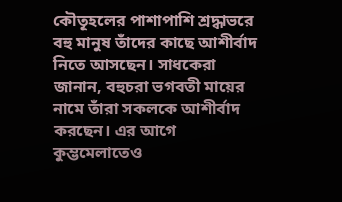কৌতূহলের পাশাপাশি শ্রদ্ধাভরে বহু মানুষ তাঁদের কাছে আশীর্বাদ নিতে আসছেন। সাধকেরা জানান, বহুচরা ভগবতী মায়ের নামে তাঁরা সকলকে আশীর্বাদ করছেন। এর আগে কুম্ভমেলাতেও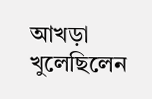আখড়া খুলেছিলেন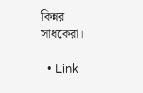কিন্নর সাধকেরা।

  • Link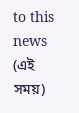to this news (এই সময়)